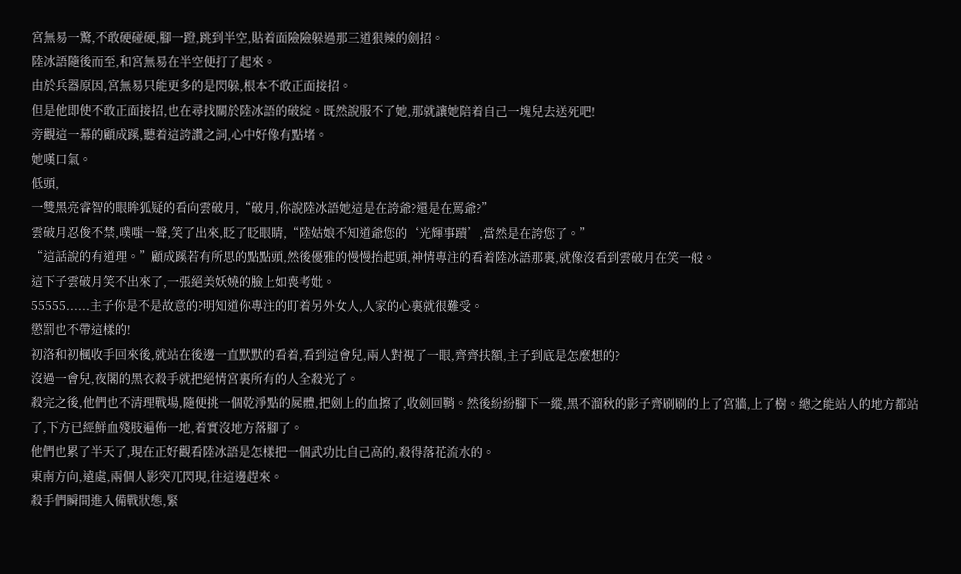宮無易一驚,不敢硬碰硬,腳一蹬,跳到半空,貼着面險險躲過那三道狠辣的劍招。
陸冰語隨後而至,和宮無易在半空便打了起來。
由於兵器原因,宮無易只能更多的是閃躲,根本不敢正面接招。
但是他即使不敢正面接招,也在尋找關於陸冰語的破綻。既然說服不了她,那就讓她陪着自己一塊兒去送死吧!
旁觀這一幕的顧成蹊,聽着這誇讚之詞,心中好像有點堵。
她嘆口氣。
低頭,
一雙黑亮睿智的眼眸狐疑的看向雲破月,“破月,你說陸冰語她這是在誇爺?還是在罵爺?”
雲破月忍俊不禁,噗嗤一聲,笑了出來,眨了眨眼睛,“陸姑娘不知道爺您的‘光輝事蹟’,當然是在誇您了。”
“這話說的有道理。”顧成蹊若有所思的點點頭,然後優雅的慢慢抬起頭,神情專注的看着陸冰語那裏,就像沒看到雲破月在笑一般。
這下子雲破月笑不出來了,一張絕美妖嬈的臉上如喪考妣。
55555......主子你是不是故意的?明知道你專注的盯着另外女人,人家的心裏就很難受。
懲罰也不帶這樣的!
初洛和初楓收手回來後,就站在後邊一直默默的看着,看到這會兒,兩人對視了一眼,齊齊扶額,主子到底是怎麼想的?
沒過一會兒,夜閣的黑衣殺手就把絕情宮裏所有的人全殺光了。
殺完之後,他們也不清理戰場,隨便挑一個乾淨點的屍體,把劍上的血擦了,收劍回鞘。然後紛紛腳下一縱,黑不溜秋的影子齊刷刷的上了宮牆,上了樹。總之能站人的地方都站了,下方已經鮮血殘肢遍佈一地,着實沒地方落腳了。
他們也累了半天了,現在正好觀看陸冰語是怎樣把一個武功比自己高的,殺得落花流水的。
東南方向,遠處,兩個人影突兀閃現,往這邊趕來。
殺手們瞬間進入備戰狀態,緊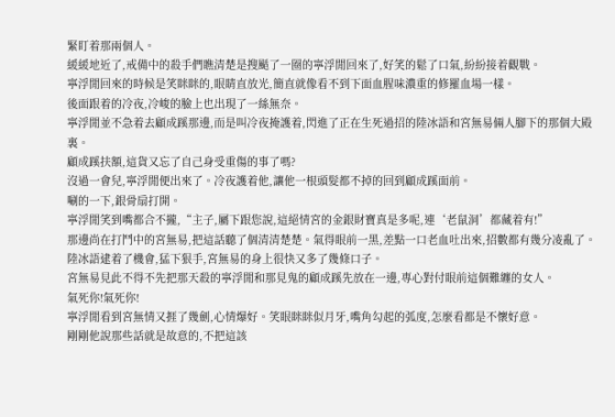緊盯着那兩個人。
緩緩地近了,戒備中的殺手們瞧清楚是搜颳了一圈的寧浮閒回來了,好笑的鬆了口氣,紛紛接着觀戰。
寧浮閒回來的時候是笑眯眯的,眼睛直放光,簡直就像看不到下面血腥味濃重的修羅血場一樣。
後面跟着的冷夜,冷峻的臉上也出現了一絲無奈。
寧浮閒並不急着去顧成蹊那邊,而是叫冷夜掩護着,閃進了正在生死過招的陸冰語和宮無易倆人腳下的那個大殿裏。
顧成蹊扶額,這貨又忘了自己身受重傷的事了嗎?
沒過一會兒,寧浮閒便出來了。冷夜護着他,讓他一根頭髮都不掉的回到顧成蹊面前。
唰的一下,銀骨扇打開。
寧浮閒笑到嘴都合不攏,“主子,屬下跟您說,這絕情宮的金銀財寶真是多呢,連‘老鼠洞’都藏着有!”
那邊尚在打鬥中的宮無易,把這話聽了個清清楚楚。氣得眼前一黑,差點一口老血吐出來,招數都有幾分凌亂了。
陸冰語逮着了機會,猛下狠手,宮無易的身上很快又多了幾條口子。
宮無易見此不得不先把那天殺的寧浮閒和那見鬼的顧成蹊先放在一邊,專心對付眼前這個難纏的女人。
氣死你!氣死你!
寧浮閒看到宮無情又捱了幾劍,心情爆好。笑眼眯眯似月牙,嘴角勾起的弧度,怎麼看都是不懷好意。
剛剛他說那些話就是故意的,不把這該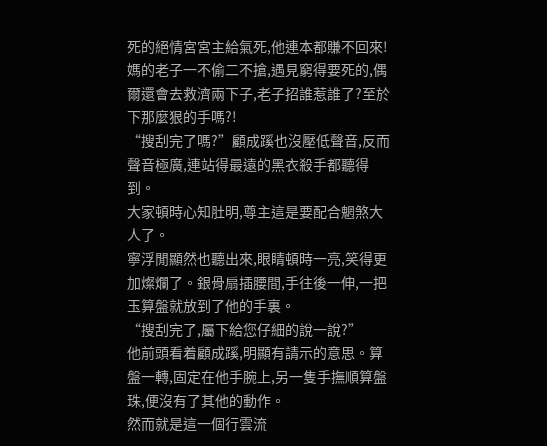死的絕情宮宮主給氣死,他連本都賺不回來!
媽的老子一不偷二不搶,遇見窮得要死的,偶爾還會去救濟兩下子,老子招誰惹誰了?至於下那麼狠的手嗎?!
“搜刮完了嗎?”顧成蹊也沒壓低聲音,反而聲音極廣,連站得最遠的黑衣殺手都聽得到。
大家頓時心知肚明,尊主這是要配合魍煞大人了。
寧浮閒顯然也聽出來,眼睛頓時一亮,笑得更加燦爛了。銀骨扇插腰間,手往後一伸,一把玉算盤就放到了他的手裏。
“搜刮完了,屬下給您仔細的說一說?”
他前頭看着顧成蹊,明顯有請示的意思。算盤一轉,固定在他手腕上,另一隻手撫順算盤珠,便沒有了其他的動作。
然而就是這一個行雲流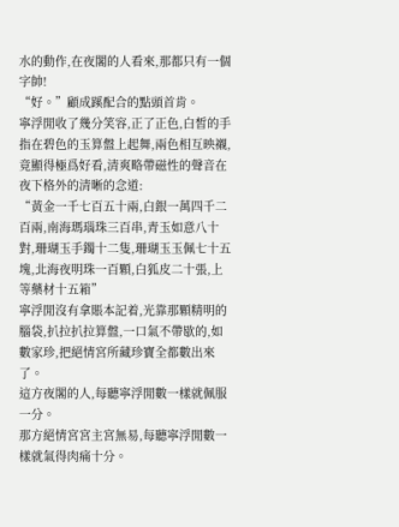水的動作,在夜閣的人看來,那都只有一個字帥!
“好。”顧成蹊配合的點頭首肯。
寧浮閒收了幾分笑容,正了正色,白皙的手指在碧色的玉算盤上起舞,兩色相互映襯,竟顯得極爲好看,清爽略帶磁性的聲音在夜下格外的清晰的念道:
“黃金一千七百五十兩,白銀一萬四千二百兩,南海瑪瑙珠三百串,青玉如意八十對,珊瑚玉手鐲十二隻,珊瑚玉玉佩七十五塊,北海夜明珠一百顆,白狐皮二十張,上等藥材十五箱”
寧浮閒沒有拿賬本記着,光靠那顆精明的腦袋,扒拉扒拉算盤,一口氣不帶歇的,如數家珍,把絕情宮所藏珍寶全都數出來了。
這方夜閣的人,每聽寧浮閒數一樣就佩服一分。
那方絕情宮宮主宮無易,每聽寧浮閒數一樣就氣得肉痛十分。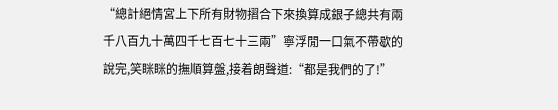“總計絕情宮上下所有財物摺合下來換算成銀子總共有兩千八百九十萬四千七百七十三兩”寧浮閒一口氣不帶歇的說完,笑眯眯的撫順算盤,接着朗聲道:“都是我們的了!”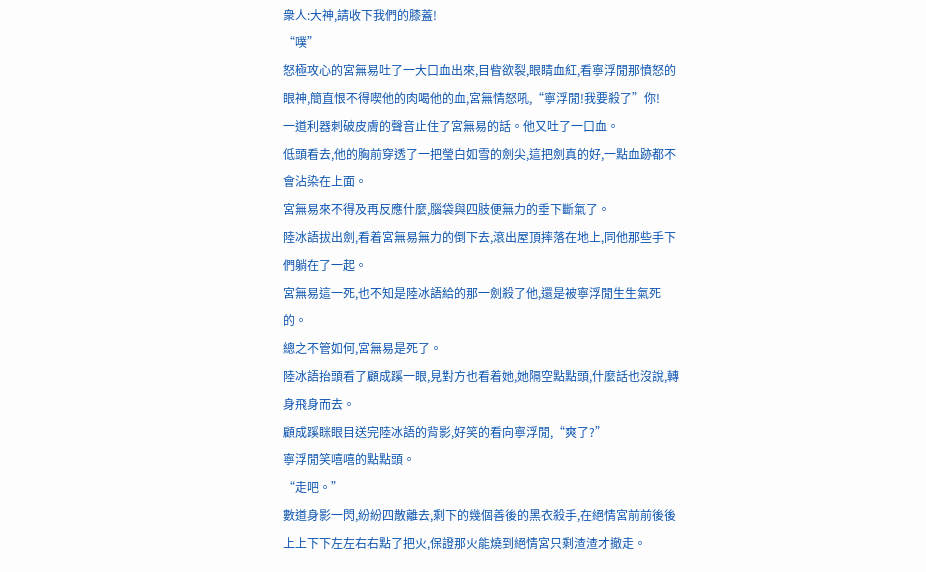衆人:大神,請收下我們的膝蓋!
“噗”
怒極攻心的宮無易吐了一大口血出來,目眥欲裂,眼睛血紅,看寧浮閒那憤怒的眼神,簡直恨不得喫他的肉喝他的血,宮無情怒吼,“寧浮閒!我要殺了”你!
一道利器刺破皮膚的聲音止住了宮無易的話。他又吐了一口血。
低頭看去,他的胸前穿透了一把瑩白如雪的劍尖,這把劍真的好,一點血跡都不會沾染在上面。
宮無易來不得及再反應什麼,腦袋與四肢便無力的垂下斷氣了。
陸冰語拔出劍,看着宮無易無力的倒下去,滾出屋頂摔落在地上,同他那些手下們躺在了一起。
宮無易這一死,也不知是陸冰語給的那一劍殺了他,還是被寧浮閒生生氣死的。
總之不管如何,宮無易是死了。
陸冰語抬頭看了顧成蹊一眼,見對方也看着她,她隔空點點頭,什麼話也沒說,轉身飛身而去。
顧成蹊眯眼目送完陸冰語的背影,好笑的看向寧浮閒,“爽了?”
寧浮閒笑嘻嘻的點點頭。
“走吧。”
數道身影一閃,紛紛四散離去,剩下的幾個善後的黑衣殺手,在絕情宮前前後後上上下下左左右右點了把火,保證那火能燒到絕情宮只剩渣渣才撤走。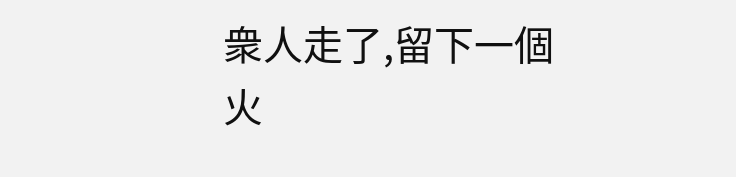衆人走了,留下一個火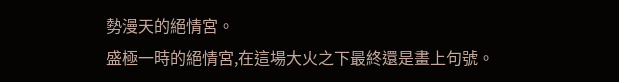勢漫天的絕情宮。
盛極一時的絕情宮,在這場大火之下最終還是畫上句號。